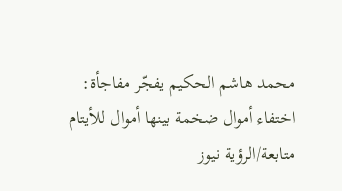محمد هاشم الحكيم يفجّر مفاجأة: اختفاء أموال ضخمة بينها أموال للأيتام
متابعة/الرؤية نيوز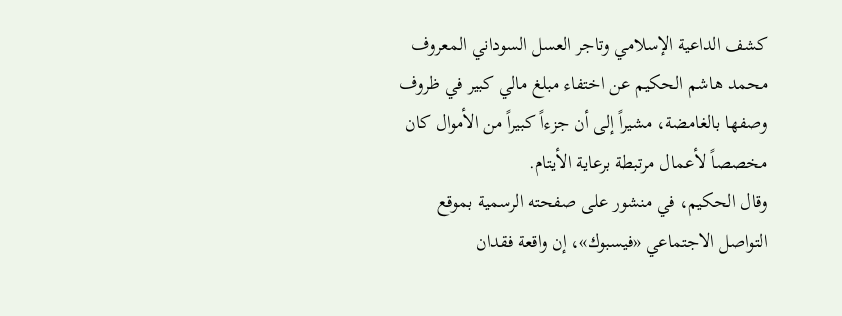كشف الداعية الإسلامي وتاجر العسل السوداني المعروف محمد هاشم الحكيم عن اختفاء مبلغ مالي كبير في ظروف وصفها بالغامضة، مشيراً إلى أن جزءاً كبيراً من الأموال كان مخصصاً لأعمال مرتبطة برعاية الأيتام.
وقال الحكيم، في منشور على صفحته الرسمية بموقع التواصل الاجتماعي «فيسبوك»، إن واقعة فقدان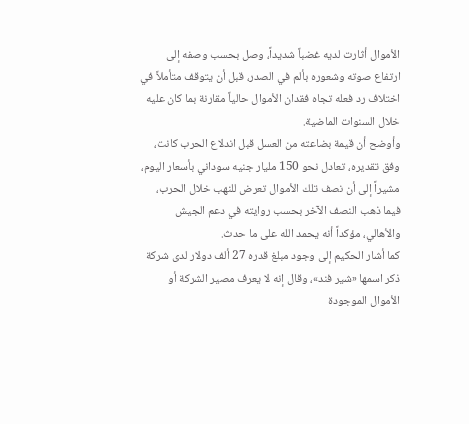الأموال أثارت لديه غضباً شديداً، وصل بحسب وصفه إلى ارتفاع صوته وشعوره بألم في الصدر، قبل أن يتوقف متأملاً في اختلاف رد فعله تجاه فقدان الأموال حالياً مقارنة بما كان عليه خلال السنوات الماضية.
وأوضح أن قيمة بضاعته من العسل قبل اندلاع الحرب كانت، وفق تقديره، تعادل نحو 150 مليار جنيه سوداني بأسعار اليوم، مشيراً إلى أن نصف تلك الأموال تعرض للنهب خلال الحرب، فيما ذهب النصف الآخر بحسب روايته في دعم الجيش والأهالي، مؤكداً أنه يحمد الله على ما حدث.
كما أشار الحكيم إلى وجود مبلغ قدره 27 ألف دولار لدى شركة ذكر اسمها «شير فند»، وقال إنه لا يعرف مصير الشركة أو الأموال الموجودة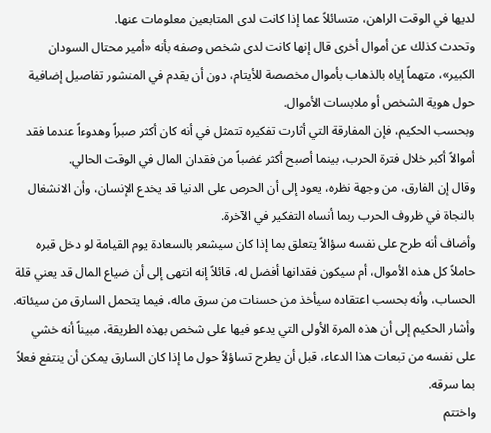لديها في الوقت الراهن، متسائلاً عما إذا كانت لدى المتابعين معلومات عنها.
وتحدث كذلك عن أموال أخرى قال إنها كانت لدى شخص وصفه بأنه «أمير محتال السودان الكبير»، متهماً إياه بالذهاب بأموال مخصصة للأيتام، دون أن يقدم في المنشور تفاصيل إضافية حول هوية الشخص أو ملابسات الأموال.
وبحسب الحكيم، فإن المفارقة التي أثارت تفكيره تتمثل في أنه كان أكثر صبراً وهدوءاً عندما فقد أموالاً أكبر خلال فترة الحرب، بينما أصبح أكثر غضباً من فقدان المال في الوقت الحالي.
وقال إن الفارق، من وجهة نظره، يعود إلى أن الحرص على الدنيا قد يخدع الإنسان، وأن الانشغال بالنجاة في ظروف الحرب ربما أنساه التفكير في الآخرة.
وأضاف أنه طرح على نفسه سؤالاً يتعلق بما إذا كان سيشعر بالسعادة يوم القيامة لو دخل قبره حاملاً كل هذه الأموال، أم سيكون فقدانها أفضل له، قائلاً إنه انتهى إلى أن ضياع المال قد يعني قلة الحساب، وأنه بحسب اعتقاده سيأخذ من حسنات من سرق ماله، فيما يتحمل السارق من سيئاته.
وأشار الحكيم إلى أن هذه المرة الأولى التي يدعو فيها على شخص بهذه الطريقة، مبيناً أنه خشي على نفسه من تبعات هذا الدعاء، قبل أن يطرح تساؤلاً حول ما إذا كان السارق يمكن أن ينتفع فعلاً بما سرقه.
واختتم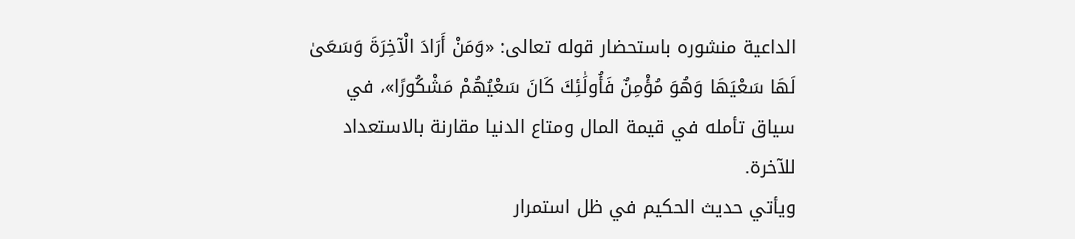الداعية منشوره باستحضار قوله تعالى: «وَمَنْ أَرَادَ الْآخِرَةَ وَسَعَىٰ لَهَا سَعْيَهَا وَهُوَ مُؤْمِنٌ فَأُولَٰئِكَ كَانَ سَعْيُهُمْ مَشْكُورًا»، في سياق تأمله في قيمة المال ومتاع الدنيا مقارنة بالاستعداد للآخرة.
ويأتي حديث الحكيم في ظل استمرار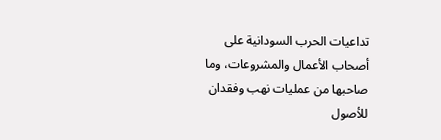تداعيات الحرب السودانية على أصحاب الأعمال والمشروعات، وما صاحبها من عمليات نهب وفقدان للأصول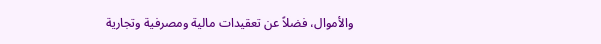والأموال، فضلاً عن تعقيدات مالية ومصرفية وتجارية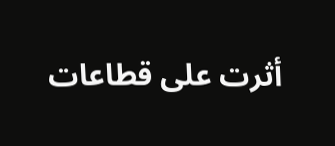أثرت على قطاعات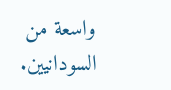واسعة من السودانيين.